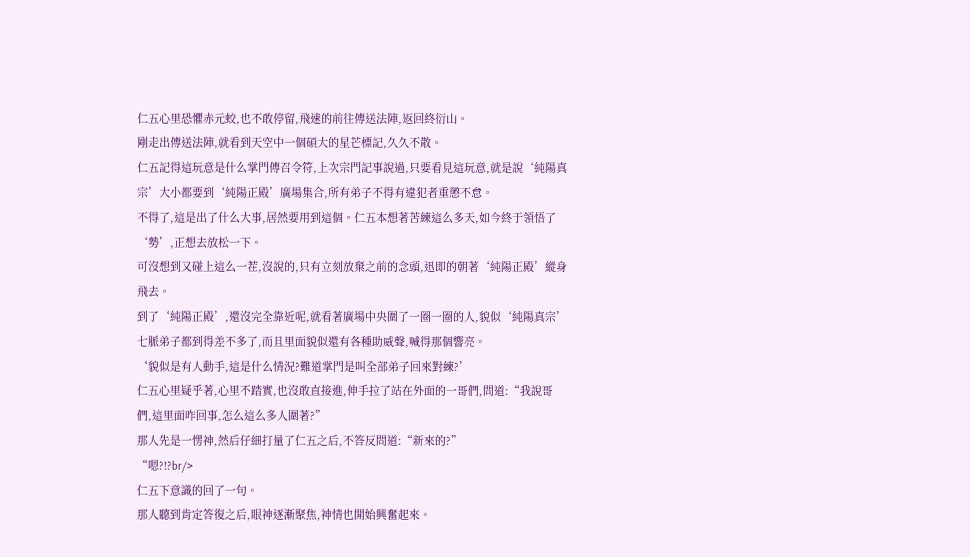仁五心里恐懼赤元蛟,也不敢停留,飛速的前往傳送法陣,返回終衍山。
剛走出傳送法陣,就看到天空中一個碩大的星芒標記,久久不散。
仁五記得這玩意是什么掌門傳召令符,上次宗門記事說過,只要看見這玩意,就是說‘純陽真宗’大小都要到‘純陽正殿’廣場集合,所有弟子不得有違犯者重懲不怠。
不得了,這是出了什么大事,居然要用到這個。仁五本想著苦練這么多天,如今終于領悟了‘勢’,正想去放松一下。
可沒想到又碰上這么一茬,沒說的,只有立刻放棄之前的念頭,迅即的朝著‘純陽正殿’縱身飛去。
到了‘純陽正殿’,還沒完全靠近呢,就看著廣場中央圍了一圈一圈的人,貌似‘純陽真宗’七脈弟子都到得差不多了,而且里面貌似還有各種助威聲,喊得那個響亮。
‘貌似是有人動手,這是什么情況?難道掌門是叫全部弟子回來對練?’
仁五心里疑乎著,心里不踏實,也沒敢直接進,伸手拉了站在外面的一哥們,問道:“我說哥們,這里面咋回事,怎么這么多人圍著?”
那人先是一愣神,然后仔細打量了仁五之后,不答反問道:“新來的?”
“嗯?!?br/>
仁五下意識的回了一句。
那人聽到肯定答復之后,眼神逐漸聚焦,神情也開始興奮起來。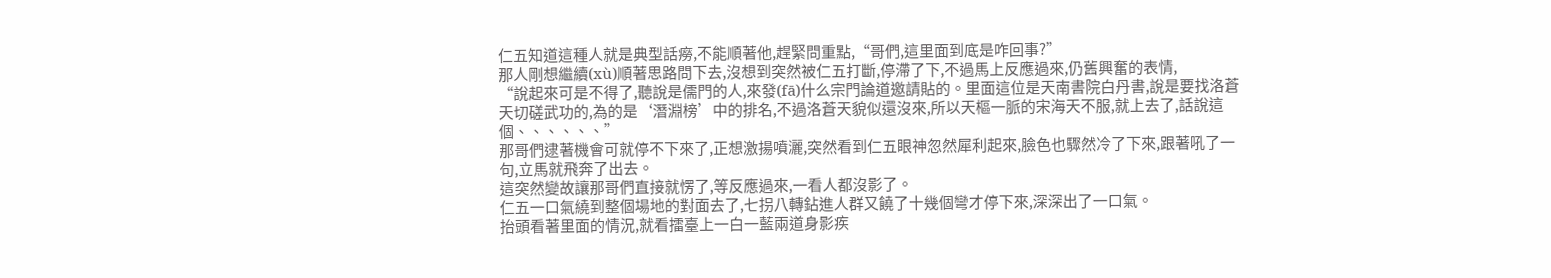仁五知道這種人就是典型話癆,不能順著他,趕緊問重點,“哥們,這里面到底是咋回事?”
那人剛想繼續(xù)順著思路問下去,沒想到突然被仁五打斷,停滯了下,不過馬上反應過來,仍舊興奮的表情,
“說起來可是不得了,聽說是儒門的人,來發(fā)什么宗門論道邀請貼的。里面這位是天南書院白丹書,說是要找洛蒼天切磋武功的,為的是‘潛淵榜’中的排名,不過洛蒼天貌似還沒來,所以天樞一脈的宋海天不服,就上去了,話說這個、、、、、、”
那哥們逮著機會可就停不下來了,正想激揚噴灑,突然看到仁五眼神忽然犀利起來,臉色也驟然冷了下來,跟著吼了一句,立馬就飛奔了出去。
這突然變故讓那哥們直接就愣了,等反應過來,一看人都沒影了。
仁五一口氣繞到整個場地的對面去了,七拐八轉鉆進人群又饒了十幾個彎才停下來,深深出了一口氣。
抬頭看著里面的情況,就看擂臺上一白一藍兩道身影疾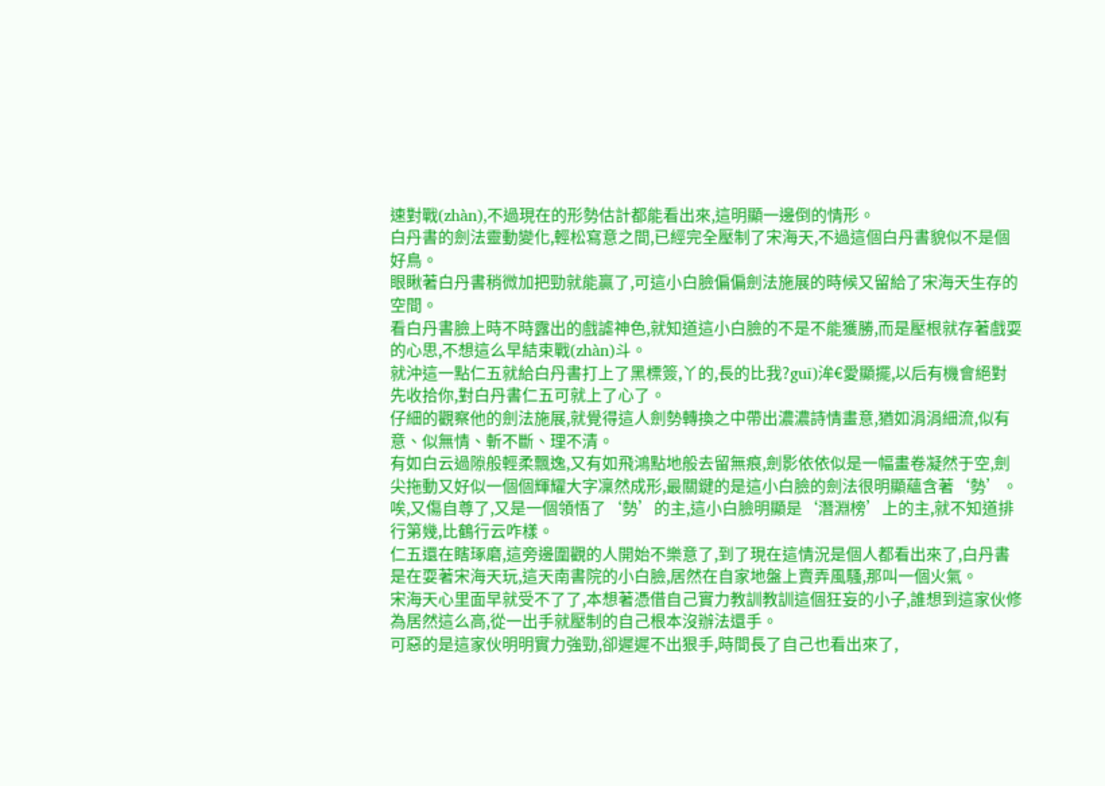速對戰(zhàn),不過現在的形勢估計都能看出來,這明顯一邊倒的情形。
白丹書的劍法靈動變化,輕松寫意之間,已經完全壓制了宋海天,不過這個白丹書貌似不是個好鳥。
眼瞅著白丹書稍微加把勁就能贏了,可這小白臉偏偏劍法施展的時候又留給了宋海天生存的空間。
看白丹書臉上時不時露出的戲謔神色,就知道這小白臉的不是不能獲勝,而是壓根就存著戲耍的心思,不想這么早結束戰(zhàn)斗。
就沖這一點仁五就給白丹書打上了黑標簽,丫的,長的比我?guī)洠€愛顯擺,以后有機會絕對先收拾你,對白丹書仁五可就上了心了。
仔細的觀察他的劍法施展,就覺得這人劍勢轉換之中帶出濃濃詩情畫意,猶如涓涓細流,似有意、似無情、斬不斷、理不清。
有如白云過隙般輕柔飄逸,又有如飛鴻點地般去留無痕,劍影依依似是一幅畫卷凝然于空,劍尖拖動又好似一個個輝耀大字凜然成形,最關鍵的是這小白臉的劍法很明顯蘊含著‘勢’。
唉,又傷自尊了,又是一個領悟了‘勢’的主,這小白臉明顯是‘潛淵榜’上的主,就不知道排行第幾,比鶴行云咋樣。
仁五還在瞎琢磨,這旁邊圍觀的人開始不樂意了,到了現在這情況是個人都看出來了,白丹書是在耍著宋海天玩,這天南書院的小白臉,居然在自家地盤上賣弄風騷,那叫一個火氣。
宋海天心里面早就受不了了,本想著憑借自己實力教訓教訓這個狂妄的小子,誰想到這家伙修為居然這么高,從一出手就壓制的自己根本沒辦法還手。
可惡的是這家伙明明實力強勁,卻遲遲不出狠手,時間長了自己也看出來了,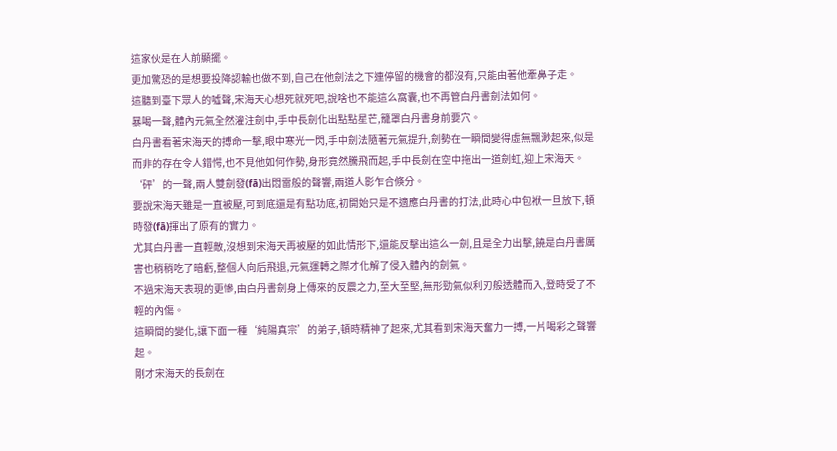這家伙是在人前顯擺。
更加驚恐的是想要投降認輸也做不到,自己在他劍法之下連停留的機會的都沒有,只能由著他牽鼻子走。
這聽到臺下眾人的噓聲,宋海天心想死就死吧,說啥也不能這么窩囊,也不再管白丹書劍法如何。
暴喝一聲,體內元氣全然灌注劍中,手中長劍化出點點星芒,籠罩白丹書身前要穴。
白丹書看著宋海天的搏命一擊,眼中寒光一閃,手中劍法隨著元氣提升,劍勢在一瞬間變得虛無飄渺起來,似是而非的存在令人錯愕,也不見他如何作勢,身形竟然騰飛而起,手中長劍在空中拖出一道劍虹,迎上宋海天。
‘砰’的一聲,兩人雙劍發(fā)出悶雷般的聲響,兩道人影乍合倏分。
要說宋海天雖是一直被壓,可到底還是有點功底,初開始只是不適應白丹書的打法,此時心中包袱一旦放下,頓時發(fā)揮出了原有的實力。
尤其白丹書一直輕敵,沒想到宋海天再被壓的如此情形下,還能反擊出這么一劍,且是全力出擊,饒是白丹書厲害也稍稍吃了暗虧,整個人向后飛退,元氣運轉之際才化解了侵入體內的劍氣。
不過宋海天表現的更慘,由白丹書劍身上傳來的反震之力,至大至堅,無形勁氣似利刃般透體而入,登時受了不輕的內傷。
這瞬間的變化,讓下面一種‘純陽真宗’的弟子,頓時精神了起來,尤其看到宋海天奮力一搏,一片喝彩之聲響起。
剛才宋海天的長劍在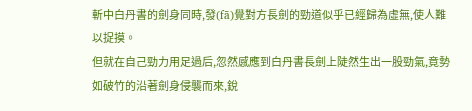斬中白丹書的劍身同時,發(fā)覺對方長劍的勁道似乎已經歸為虛無,使人難以捉摸。
但就在自己勁力用足過后,忽然感應到白丹書長劍上陡然生出一股勁氣,竟勢如破竹的沿著劍身侵襲而來,銳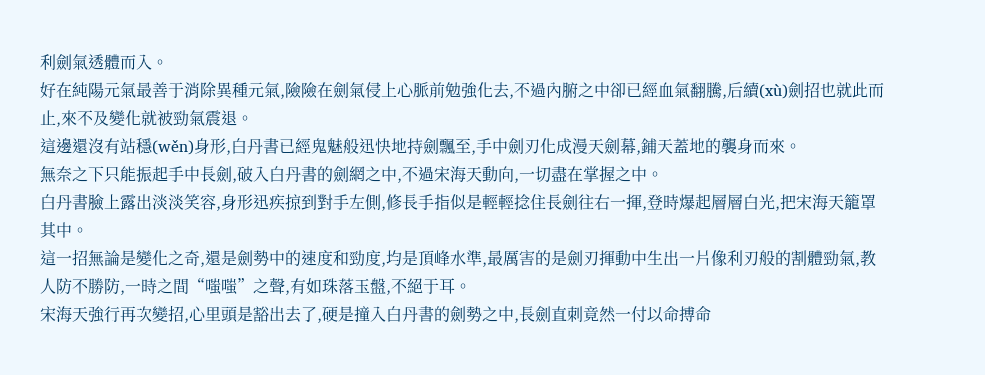利劍氣透體而入。
好在純陽元氣最善于消除異種元氣,險險在劍氣侵上心脈前勉強化去,不過內腑之中卻已經血氣翻騰,后續(xù)劍招也就此而止,來不及變化就被勁氣震退。
這邊還沒有站穩(wěn)身形,白丹書已經鬼魅般迅快地持劍飄至,手中劍刃化成漫天劍幕,鋪天蓋地的襲身而來。
無奈之下只能振起手中長劍,破入白丹書的劍網之中,不過宋海天動向,一切盡在掌握之中。
白丹書臉上露出淡淡笑容,身形迅疾掠到對手左側,修長手指似是輕輕捻住長劍往右一揮,登時爆起層層白光,把宋海天籠罩其中。
這一招無論是變化之奇,還是劍勢中的速度和勁度,均是頂峰水準,最厲害的是劍刃揮動中生出一片像利刃般的割體勁氣,教人防不勝防,一時之間“嗤嗤”之聲,有如珠落玉盤,不絕于耳。
宋海天強行再次變招,心里頭是豁出去了,硬是撞入白丹書的劍勢之中,長劍直刺竟然一付以命搏命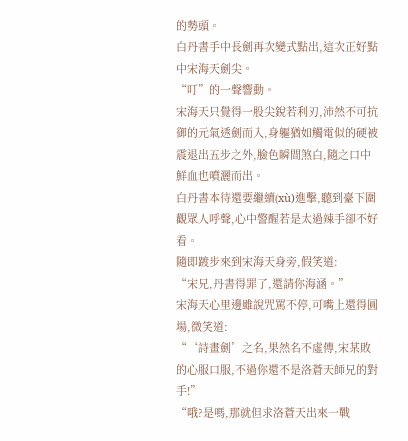的勢頭。
白丹書手中長劍再次變式點出,這次正好點中宋海天劍尖。
“叮”的一聲響動。
宋海天只覺得一股尖銳若利刃,沛然不可抗御的元氣透劍而入,身軀猶如觸電似的硬被震退出五步之外,臉色瞬間煞白,隨之口中鮮血也噴灑而出。
白丹書本待還要繼續(xù)進擊,聽到臺下圍觀眾人呼聲,心中警醒若是太過辣手卻不好看。
隨即踱步來到宋海天身旁,假笑道:
“宋兄,丹書得罪了,還請你海涵。”
宋海天心里邊雖說咒罵不停,可嘴上還得圓場,微笑道:
“‘詩畫劍’之名,果然名不虛傳,宋某敗的心服口服,不過你還不是洛蒼天師兄的對手!”
“哦?是嗎,那就但求洛蒼天出來一戰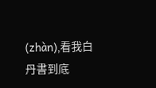(zhàn),看我白丹書到底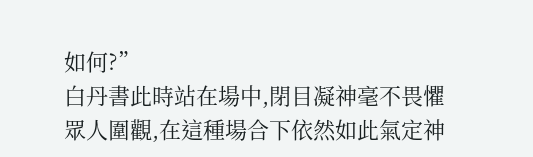如何?”
白丹書此時站在場中,閉目凝神毫不畏懼眾人圍觀,在這種場合下依然如此氣定神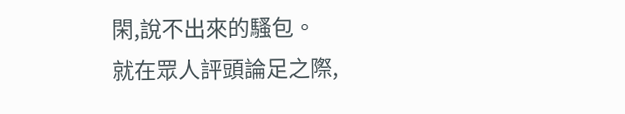閑,說不出來的騷包。
就在眾人評頭論足之際,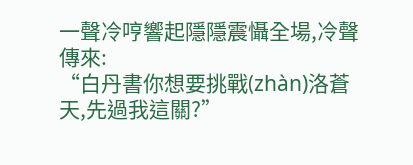一聲冷哼響起隱隱震懾全場,冷聲傳來:
“白丹書你想要挑戰(zhàn)洛蒼天,先過我這關?”